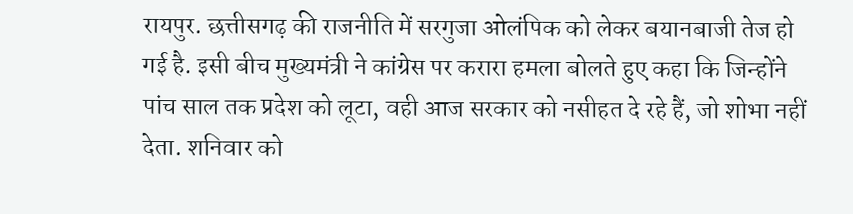रायपुर. छत्तीसगढ़ की राजनीति में सरगुजा ओलंपिक को लेकर बयानबाजी तेज हो गई है. इसी बीच मुख्यमंत्री ने कांग्रेस पर करारा हमला बोलते हुए कहा कि जिन्होंने पांच साल तक प्रदेश को लूटा, वही आज सरकार को नसीहत दे रहे हैं, जो शोभा नहीं देता. शनिवार को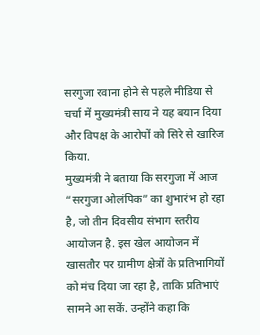सरगुजा रवाना होने से पहले मीडिया से चर्चा में मुख्यमंत्री साय ने यह बयान दिया और विपक्ष के आरोपों को सिरे से खारिज किया.
मुख्यमंत्री ने बताया कि सरगुजा में आज “सरगुजा ओलंपिक” का शुभारंभ हो रहा है, जो तीन दिवसीय संभाग स्तरीय आयोजन है. इस खेल आयोजन में खासतौर पर ग्रामीण क्षेत्रों के प्रतिभागियों को मंच दिया जा रहा है, ताकि प्रतिभाएं सामने आ सकें. उन्होंने कहा कि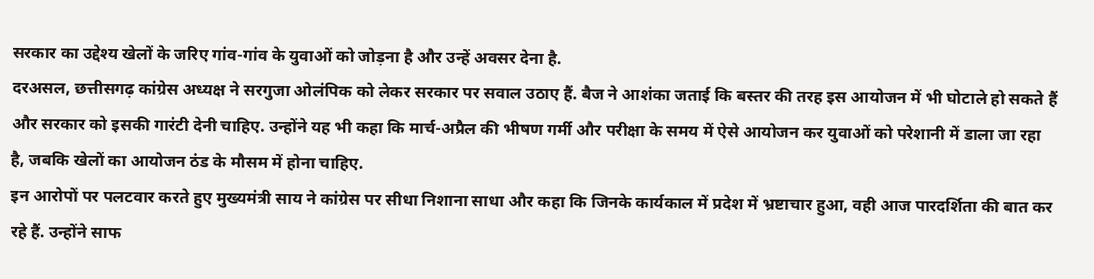सरकार का उद्देश्य खेलों के जरिए गांव-गांव के युवाओं को जोड़ना है और उन्हें अवसर देना है.
दरअसल, छत्तीसगढ़ कांग्रेस अध्यक्ष ने सरगुजा ओलंपिक को लेकर सरकार पर सवाल उठाए हैं. बैज ने आशंका जताई कि बस्तर की तरह इस आयोजन में भी घोटाले हो सकते हैं और सरकार को इसकी गारंटी देनी चाहिए. उन्होंने यह भी कहा कि मार्च-अप्रैल की भीषण गर्मी और परीक्षा के समय में ऐसे आयोजन कर युवाओं को परेशानी में डाला जा रहा है, जबकि खेलों का आयोजन ठंड के मौसम में होना चाहिए.
इन आरोपों पर पलटवार करते हुए मुख्यमंत्री साय ने कांग्रेस पर सीधा निशाना साधा और कहा कि जिनके कार्यकाल में प्रदेश में भ्रष्टाचार हुआ, वही आज पारदर्शिता की बात कर रहे हैं. उन्होंने साफ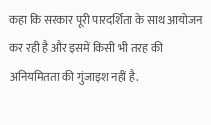कहा कि सरकार पूरी पारदर्शिता के साथ आयोजन कर रही है और इसमें किसी भी तरह की अनियमितता की गुंजाइश नहीं है.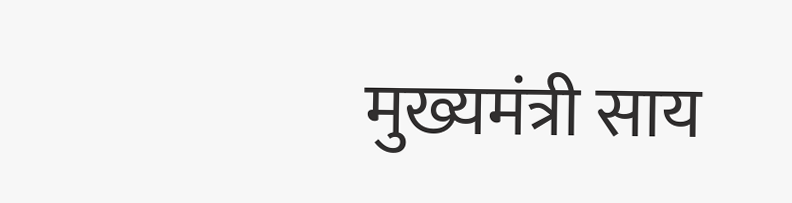मुख्यमंत्री साय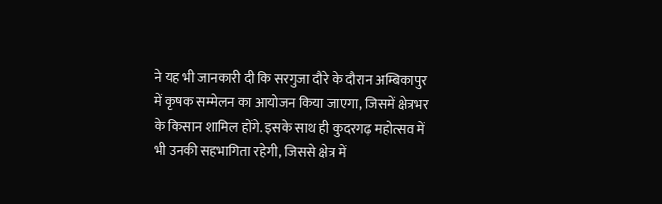ने यह भी जानकारी दी कि सरगुजा दौरे के दौरान अम्बिकापुर में कृषक सम्मेलन का आयोजन किया जाएगा, जिसमें क्षेत्रभर के किसान शामिल होंगे. इसके साथ ही कुदरगढ़ महोत्सव में भी उनकी सहभागिता रहेगी, जिससे क्षेत्र में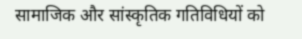सामाजिक और सांस्कृतिक गतिविधियों को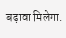बढ़ावा मिलेगा.